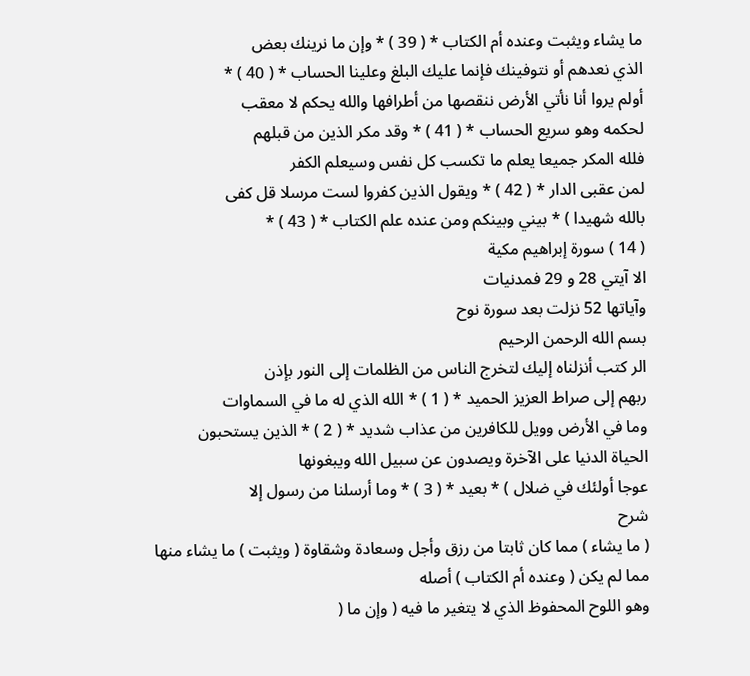ما يشاء ويثبت وعنده أم الكتاب * ( 39 ) * وإن ما نرينك بعض
الذي نعدهم أو نتوفينك فإنما عليك البلغ وعلينا الحساب * ( 40 ) *
أولم يروا أنا نأتي الأرض ننقصها من أطرافها والله يحكم لا معقب
لحكمه وهو سريع الحساب * ( 41 ) * وقد مكر الذين من قبلهم
فلله المكر جميعا يعلم ما تكسب كل نفس وسيعلم الكفر
لمن عقبى الدار * ( 42 ) * ويقول الذين كفروا لست مرسلا قل كفى
بالله شهيدا ) * بيني وبينكم ومن عنده علم الكتاب * ( 43 ) *
( 14 ) سورة إبراهيم مكية
الا آيتي 28 و 29 فمدنيات
وآياتها 52 نزلت بعد سورة نوح
بسم الله الرحمن الرحيم
الر كتب أنزلناه إليك لتخرج الناس من الظلمات إلى النور بإذن
ربهم إلى صراط العزيز الحميد * ( 1 ) * الله الذي له ما في السماوات
وما في الأرض وويل للكافرين من عذاب شديد * ( 2 ) * الذين يستحبون
الحياة الدنيا على الآخرة ويصدون عن سبيل الله ويبغونها
عوجا أولئك في ضلال ) * بعيد * ( 3 ) * وما أرسلنا من رسول إلا
شرح
( ما يشاء ) مما كان ثابتا من رزق وأجل وسعادة وشقاوة ( ويثبت ) ما يشاء منها مما لم يكن ( وعنده أم الكتاب ) أصله
وهو اللوح المحفوظ الذي لا يتغير ما فيه ( وإن ما (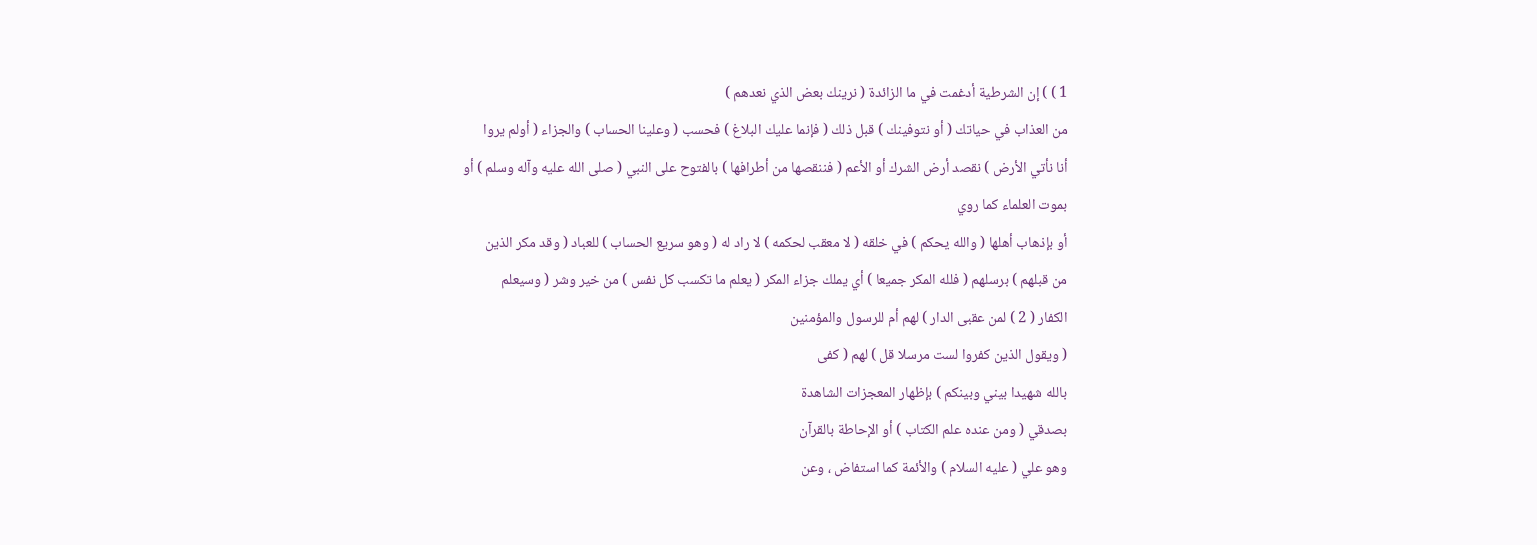1 ) ) إن الشرطية أدغمت في ما الزائدة ( نرينك بعض الذي نعدهم )
من العذاب في حياتك ( أو نتوفينك ) قبل ذلك ( فإنما عليك البلاغ ) فحسب ( وعلينا الحساب ) والجزاء ( أولم يروا
أنا نأتي الأرض ) نقصد أرض الشرك أو الأعم ( فننقصها من أطرافها ) بالفتوح على النبي ( صلى الله عليه وآله وسلم ) أو بموت العلماء كما روي
أو بإذهاب أهلها ( والله يحكم ) في خلقه ( لا معقب لحكمه ) لا راد له ( وهو سريع الحساب ) للعباد ( وقد مكر الذين
من قبلهم ) برسلهم ( فلله المكر جميعا ) أي يملك جزاء المكر ( يعلم ما تكسب كل نفس ) من خير وشر ( وسيعلم
الكفار ( 2 ) لمن عقبى الدار ) لهم أم للرسول والمؤمنين
( ويقول الذين كفروا لست مرسلا قل ) لهم ( كفى
بالله شهيدا بيني وبينكم ) بإظهار المعجزات الشاهدة
بصدقي ( ومن عنده علم الكتاب ) أو الإحاطة بالقرآن
وهو علي ( عليه السلام ) والأئمة كما استفاض ، وعن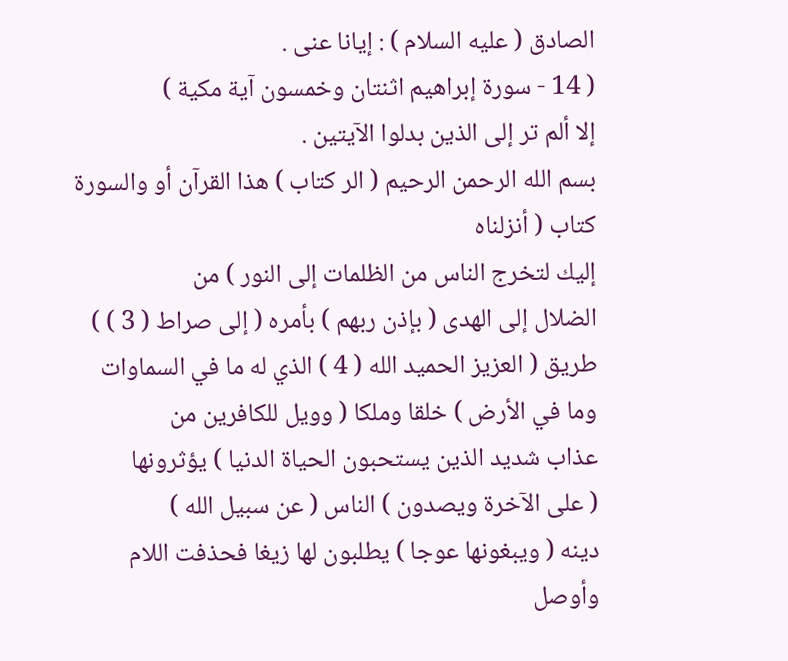الصادق ( عليه السلام ) : إيانا عنى .
( 14 - سورة إبراهيم اثنتان وخمسون آية مكية )
إلا ألم تر إلى الذين بدلوا الآيتين .
بسم الله الرحمن الرحيم ( الر كتاب ) هذا القرآن أو والسورة كتاب ( أنزلناه
إليك لتخرج الناس من الظلمات إلى النور ) من
الضلال إلى الهدى ( بإذن ربهم ) بأمره ( إلى صراط ( 3 ) )
طريق ( العزيز الحميد الله ( 4 ) الذي له ما في السماوات
وما في الأرض ) خلقا وملكا ( وويل للكافرين من
عذاب شديد الذين يستحبون الحياة الدنيا ) يؤثرونها
( على الآخرة ويصدون ) الناس ( عن سبيل الله )
دينه ( ويبغونها عوجا ) يطلبون لها زيغا فحذفت اللام
وأوصل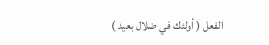الفعل ( أولئك في ضلال بعيد )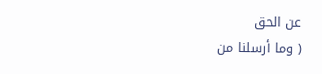عن الحق
( وما أرسلنا من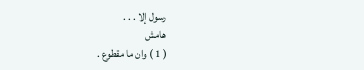رسول إلا . . .
هامش
( 1 ) وان ما مقطوع .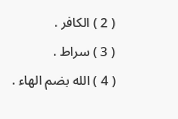( 2 ) الكافر .
( 3 ) سراط .
( 4 ) الله بضم الهاء .